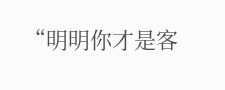“明明你才是客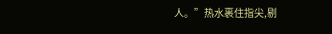人。”热水裹住指尖,剔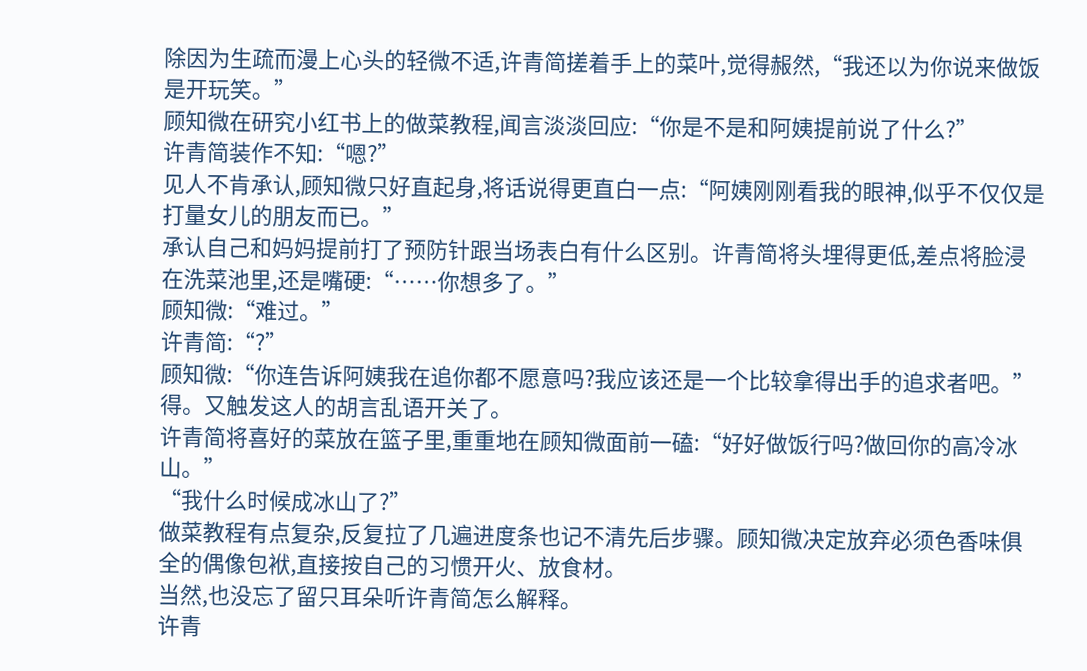除因为生疏而漫上心头的轻微不适,许青简搓着手上的菜叶,觉得赧然,“我还以为你说来做饭是开玩笑。”
顾知微在研究小红书上的做菜教程,闻言淡淡回应:“你是不是和阿姨提前说了什么?”
许青简装作不知:“嗯?”
见人不肯承认,顾知微只好直起身,将话说得更直白一点:“阿姨刚刚看我的眼神,似乎不仅仅是打量女儿的朋友而已。”
承认自己和妈妈提前打了预防针跟当场表白有什么区别。许青简将头埋得更低,差点将脸浸在洗菜池里,还是嘴硬:“……你想多了。”
顾知微:“难过。”
许青简:“?”
顾知微:“你连告诉阿姨我在追你都不愿意吗?我应该还是一个比较拿得出手的追求者吧。”
得。又触发这人的胡言乱语开关了。
许青简将喜好的菜放在篮子里,重重地在顾知微面前一磕:“好好做饭行吗?做回你的高冷冰山。”
“我什么时候成冰山了?”
做菜教程有点复杂,反复拉了几遍进度条也记不清先后步骤。顾知微决定放弃必须色香味俱全的偶像包袱,直接按自己的习惯开火、放食材。
当然,也没忘了留只耳朵听许青简怎么解释。
许青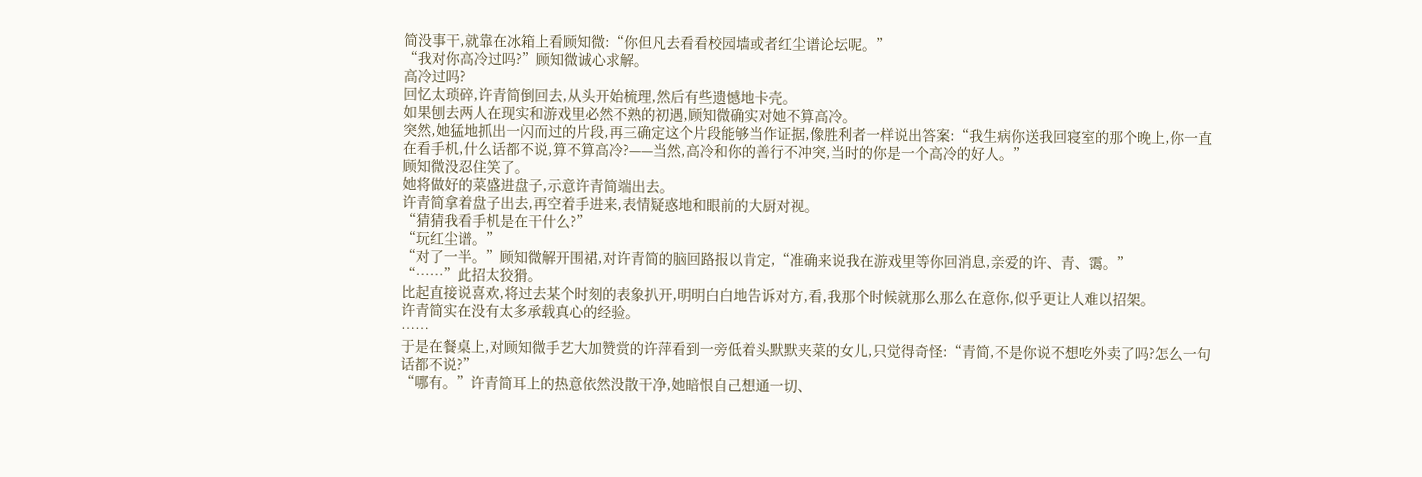简没事干,就靠在冰箱上看顾知微:“你但凡去看看校园墙或者红尘谱论坛呢。”
“我对你高冷过吗?”顾知微诚心求解。
高冷过吗?
回忆太琐碎,许青简倒回去,从头开始梳理,然后有些遗憾地卡壳。
如果刨去两人在现实和游戏里必然不熟的初遇,顾知微确实对她不算高冷。
突然,她猛地抓出一闪而过的片段,再三确定这个片段能够当作证据,像胜利者一样说出答案:“我生病你送我回寝室的那个晚上,你一直在看手机,什么话都不说,算不算高冷?——当然,高冷和你的善行不冲突,当时的你是一个高冷的好人。”
顾知微没忍住笑了。
她将做好的菜盛进盘子,示意许青简端出去。
许青简拿着盘子出去,再空着手进来,表情疑惑地和眼前的大厨对视。
“猜猜我看手机是在干什么?”
“玩红尘谱。”
“对了一半。”顾知微解开围裙,对许青简的脑回路报以肯定,“准确来说我在游戏里等你回消息,亲爱的许、青、霭。”
“……”此招太狡猾。
比起直接说喜欢,将过去某个时刻的表象扒开,明明白白地告诉对方,看,我那个时候就那么那么在意你,似乎更让人难以招架。
许青简实在没有太多承载真心的经验。
……
于是在餐桌上,对顾知微手艺大加赞赏的许萍看到一旁低着头默默夹菜的女儿,只觉得奇怪:“青简,不是你说不想吃外卖了吗?怎么一句话都不说?”
“哪有。”许青简耳上的热意依然没散干净,她暗恨自己想通一切、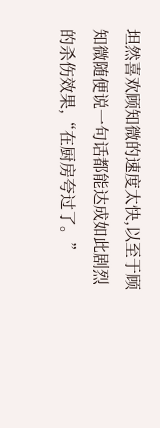坦然喜欢顾知微的速度太快,以至于顾知微随便说一句话都能达成如此剧烈的杀伤效果,“在厨房夸过了。”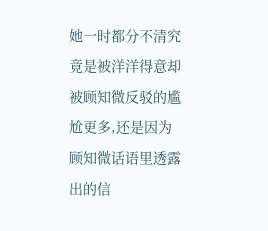她一时都分不清究竟是被洋洋得意却被顾知微反驳的尴尬更多,还是因为顾知微话语里透露出的信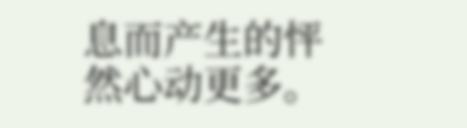息而产生的怦然心动更多。